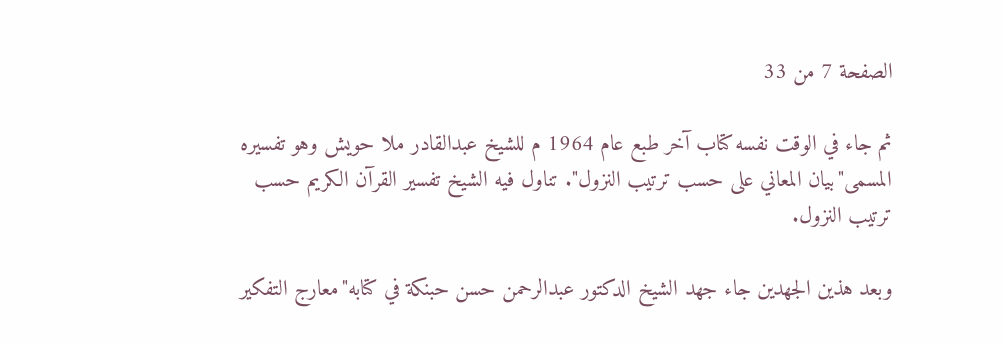الصفحة 7 من 33

ثم جاء في الوقت نفسه كتاب آخر طبع عام 1964 م للشيخ عبدالقادر ملا حويش وهو تفسيره المسمى"بيان المعاني على حسب ترتيب النزول". تناول فيه الشيخ تفسير القرآن الكريم حسب ترتيب النزول.

وبعد هذين الجهدين جاء جهد الشيخ الدكتور عبدالرحمن حسن حبنكة في كتابه"معارج التفكير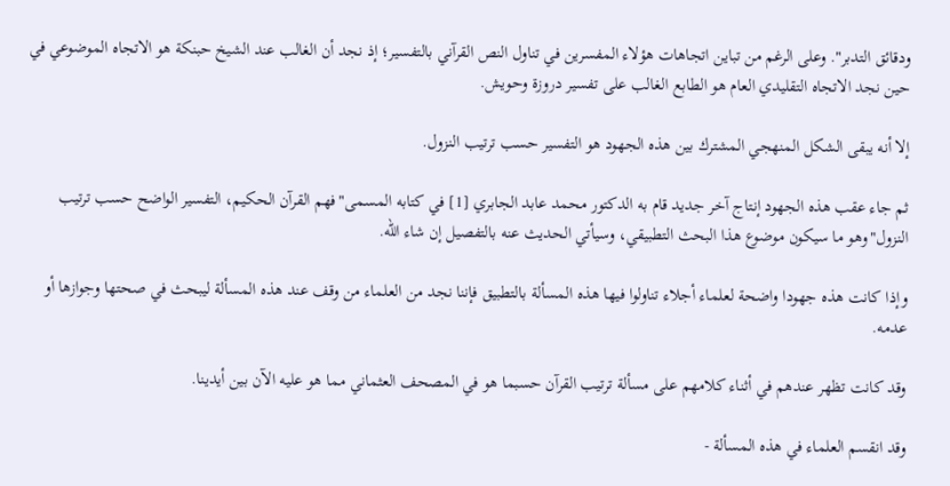ودقائق التدبر". وعلى الرغم من تباين اتجاهات هؤلاء المفسرين في تناول النص القرآني بالتفسير؛ إذ نجد أن الغالب عند الشيخ حبنكة هو الاتجاه الموضوعي في حين نجد الاتجاه التقليدي العام هو الطابع الغالب على تفسير دروزة وحويش.

إلا أنه يبقى الشكل المنهجي المشترك بين هذه الجهود هو التفسير حسب ترتيب النزول.

ثم جاء عقب هذه الجهود إنتاج آخر جديد قام به الدكتور محمد عابد الجابري [1] في كتابه المسمى"فهم القرآن الحكيم، التفسير الواضح حسب ترتيب النزول"وهو ما سيكون موضوع هذا البحث التطبيقي، وسيأتي الحديث عنه بالتفصيل إن شاء الله.

وإذا كانت هذه جهودا واضحة لعلماء أجلاء تناولوا فيها هذه المسألة بالتطبيق فإننا نجد من العلماء من وقف عند هذه المسألة ليبحث في صحتها وجوازها أو عدمه.

وقد كانت تظهر عندهم في أثناء كلامهم على مسألة ترتيب القرآن حسبما هو في المصحف العثماني مما هو عليه الآن بين أيدينا.

وقد انقسم العلماء في هذه المسألة -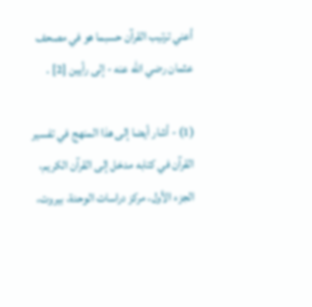أعني ترتيب القرآن حسبما هو في مصحف عثمان رضي الله عنه - إلى رأيين [2] .

(1) - أشار أيضا إلى هذا المنهج في تفسير القرآن في كتابه مدخل إلى القرآن الكريم، الجزء الأول، مركز دراسات الوحدة، بيروت،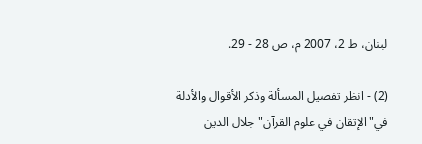لبنان، ط 2، 2007 م، ص 28 - 29.

(2) - انظر تفصيل المسألة وذكر الأقوال والأدلة في"الإتقان في علوم القرآن"جلال الدين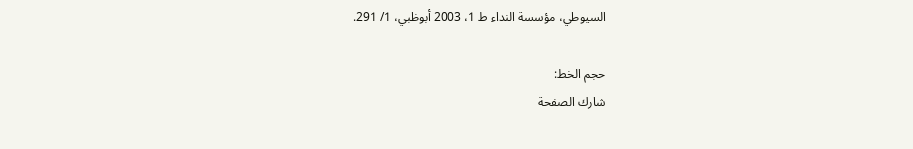السيوطي، مؤسسة النداء ط 1، 2003 أبوظبي، 1/ 291.

حجم الخط:
شارك الصفحة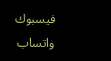فيسبوك واتساب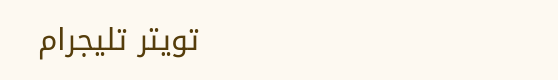تويتر تليجرام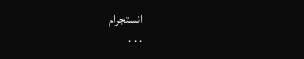انستجرام
. . .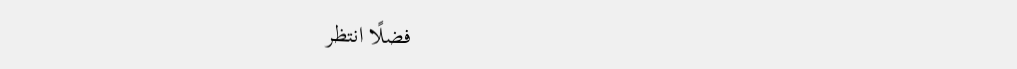فضلًا انتظر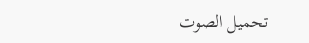تحميل الصوت